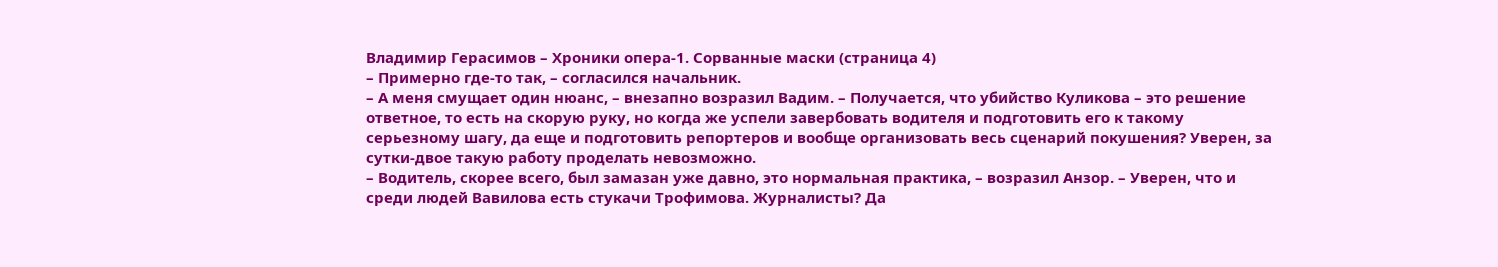Владимир Герасимов – Хроники опера-1. Сорванные маски (страница 4)
– Примерно где-то так, – согласился начальник.
– А меня смущает один нюанс, – внезапно возразил Вадим. – Получается, что убийство Куликова – это решение ответное, то есть на скорую руку, но когда же успели завербовать водителя и подготовить его к такому серьезному шагу, да еще и подготовить репортеров и вообще организовать весь сценарий покушения? Уверен, за сутки-двое такую работу проделать невозможно.
– Водитель, скорее всего, был замазан уже давно, это нормальная практика, – возразил Анзор. – Уверен, что и среди людей Вавилова есть стукачи Трофимова. Журналисты? Да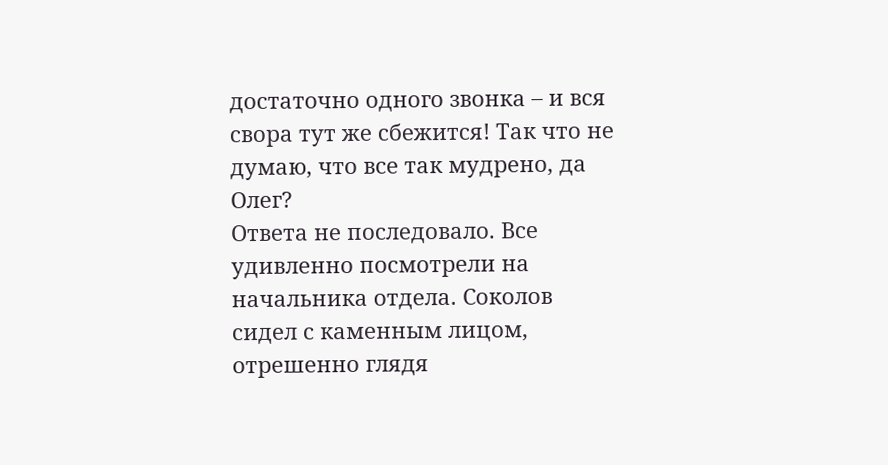достаточно одного звонка – и вся свора тут же сбежится! Так что не думаю, что все так мудрено, да Олег?
Ответа не последовало. Все удивленно посмотрели на начальника отдела. Соколов сидел с каменным лицом, отрешенно глядя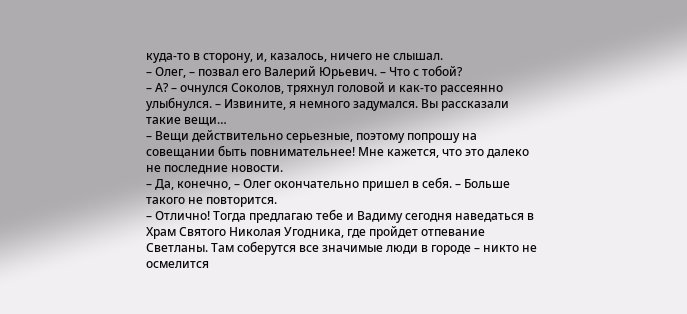куда-то в сторону, и, казалось, ничего не слышал.
– Олег, – позвал его Валерий Юрьевич. – Что с тобой?
– А? – очнулся Соколов, тряхнул головой и как-то рассеянно улыбнулся. – Извините, я немного задумался. Вы рассказали такие вещи…
– Вещи действительно серьезные, поэтому попрошу на совещании быть повнимательнее! Мне кажется, что это далеко не последние новости.
– Да, конечно, – Олег окончательно пришел в себя. – Больше такого не повторится.
– Отлично! Тогда предлагаю тебе и Вадиму сегодня наведаться в Храм Святого Николая Угодника, где пройдет отпевание Светланы. Там соберутся все значимые люди в городе – никто не осмелится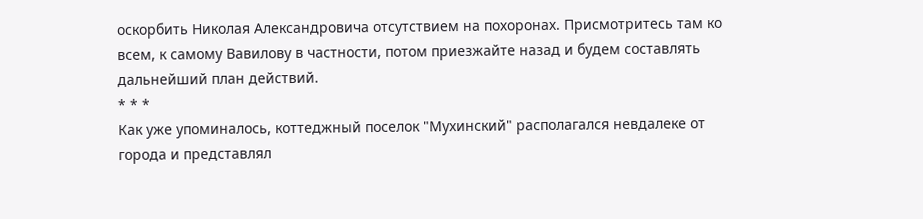оскорбить Николая Александровича отсутствием на похоронах. Присмотритесь там ко всем, к самому Вавилову в частности, потом приезжайте назад и будем составлять дальнейший план действий.
* * *
Как уже упоминалось, коттеджный поселок "Мухинский" располагался невдалеке от города и представлял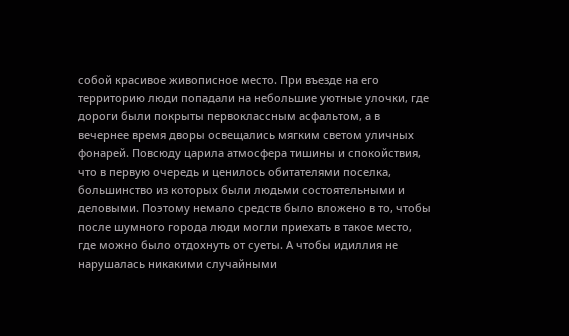собой красивое живописное место. При въезде на его территорию люди попадали на небольшие уютные улочки, где дороги были покрыты первоклассным асфальтом, а в вечернее время дворы освещались мягким светом уличных фонарей. Повсюду царила атмосфера тишины и спокойствия, что в первую очередь и ценилось обитателями поселка, большинство из которых были людьми состоятельными и деловыми. Поэтому немало средств было вложено в то, чтобы после шумного города люди могли приехать в такое место, где можно было отдохнуть от суеты. А чтобы идиллия не нарушалась никакими случайными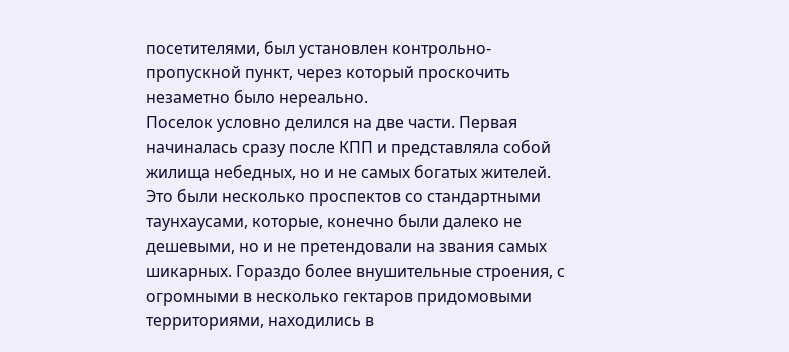посетителями, был установлен контрольно-пропускной пункт, через который проскочить незаметно было нереально.
Поселок условно делился на две части. Первая начиналась сразу после КПП и представляла собой жилища небедных, но и не самых богатых жителей. Это были несколько проспектов со стандартными таунхаусами, которые, конечно были далеко не дешевыми, но и не претендовали на звания самых шикарных. Гораздо более внушительные строения, с огромными в несколько гектаров придомовыми территориями, находились в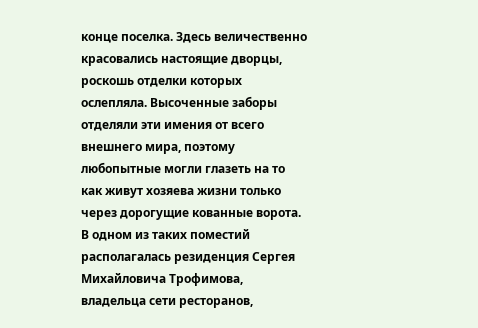конце поселка. Здесь величественно красовались настоящие дворцы, роскошь отделки которых ослепляла. Высоченные заборы отделяли эти имения от всего внешнего мира, поэтому любопытные могли глазеть на то как живут хозяева жизни только через дорогущие кованные ворота.
В одном из таких поместий располагалась резиденция Сергея Михайловича Трофимова, владельца сети ресторанов,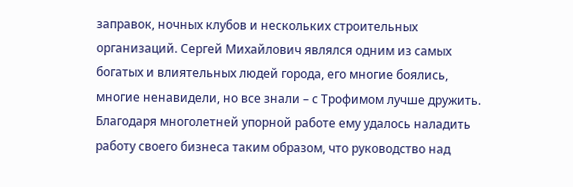заправок, ночных клубов и нескольких строительных организаций. Сергей Михайлович являлся одним из самых богатых и влиятельных людей города, его многие боялись, многие ненавидели, но все знали – с Трофимом лучше дружить.
Благодаря многолетней упорной работе ему удалось наладить работу своего бизнеса таким образом, что руководство над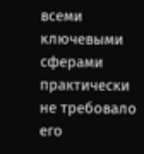всеми ключевыми сферами практически не требовало его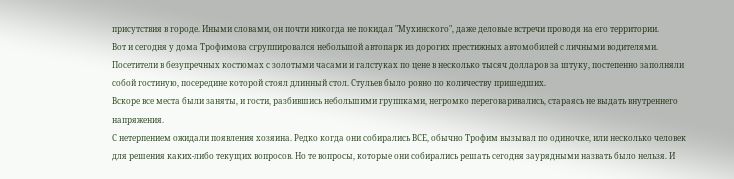присутствия в городе. Иными словами, он почти никогда не покидал "Мухинского", даже деловые встречи проводя на его территории.
Вот и сегодня у дома Трофимова сгруппировался небольшой автопарк из дорогих престижных автомобилей с личными водителями. Посетители в безупречных костюмах с золотыми часами и галстуках по цене в несколько тысяч долларов за штуку, постепенно заполняли собой гостиную, посередине которой стоял длинный стол. Стульев было ровно по количеству пришедших.
Вскоре все места были заняты, и гости, разбившись небольшими группками, негромко переговаривались, стараясь не выдать внутреннего напряжения.
С нетерпением ожидали появления хозяина. Редко когда они собирались ВСЕ, обычно Трофим вызывал по одиночке, или несколько человек для решения каких-либо текущих вопросов. Но те вопросы, которые они собирались решать сегодня заурядными назвать было нельзя. И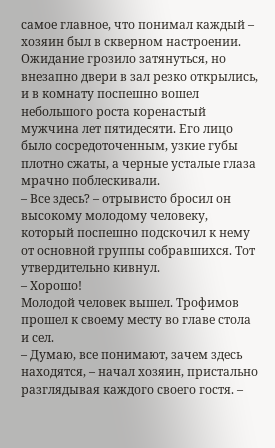самое главное, что понимал каждый – хозяин был в скверном настроении.
Ожидание грозило затянуться, но внезапно двери в зал резко открылись, и в комнату поспешно вошел небольшого роста коренастый мужчина лет пятидесяти. Его лицо было сосредоточенным, узкие губы плотно сжаты, а черные усталые глаза мрачно поблескивали.
– Все здесь? – отрывисто бросил он высокому молодому человеку, который поспешно подскочил к нему от основной группы собравшихся. Тот утвердительно кивнул.
– Хорошо!
Молодой человек вышел. Трофимов прошел к своему месту во главе стола и сел.
– Думаю, все понимают, зачем здесь находятся, – начал хозяин, пристально разглядывая каждого своего гостя. –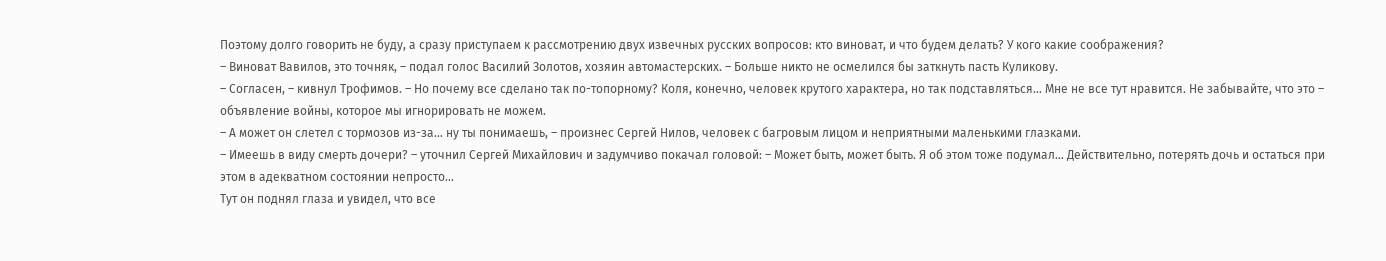Поэтому долго говорить не буду, а сразу приступаем к рассмотрению двух извечных русских вопросов: кто виноват, и что будем делать? У кого какие соображения?
– Виноват Вавилов, это точняк, – подал голос Василий Золотов, хозяин автомастерских. – Больше никто не осмелился бы заткнуть пасть Куликову.
– Согласен, – кивнул Трофимов. – Но почему все сделано так по-топорному? Коля, конечно, человек крутого характера, но так подставляться… Мне не все тут нравится. Не забывайте, что это – объявление войны, которое мы игнорировать не можем.
– А может он слетел с тормозов из-за… ну ты понимаешь, – произнес Сергей Нилов, человек с багровым лицом и неприятными маленькими глазками.
– Имеешь в виду смерть дочери? – уточнил Сергей Михайлович и задумчиво покачал головой: – Может быть, может быть. Я об этом тоже подумал… Действительно, потерять дочь и остаться при этом в адекватном состоянии непросто…
Тут он поднял глаза и увидел, что все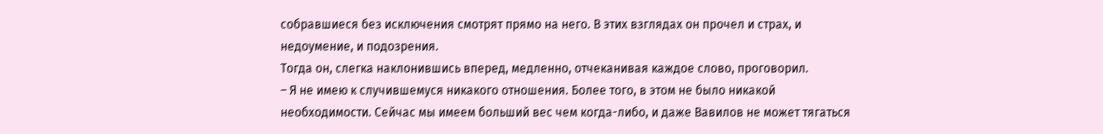собравшиеся без исключения смотрят прямо на него. В этих взглядах он прочел и страх, и недоумение, и подозрения.
Тогда он, слегка наклонившись вперед, медленно, отчеканивая каждое слово, проговорил.
– Я не имею к случившемуся никакого отношения. Более того, в этом не было никакой необходимости. Сейчас мы имеем больший вес чем когда-либо, и даже Вавилов не может тягаться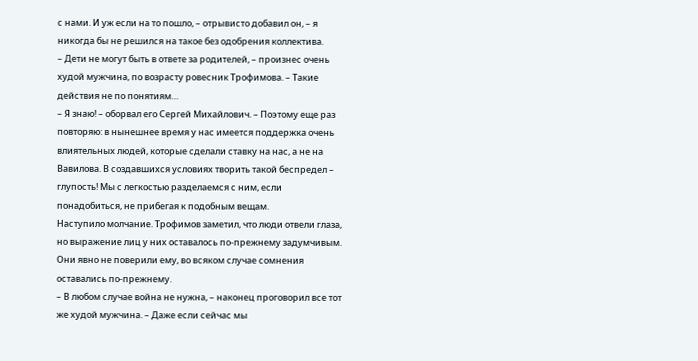с нами. И уж если на то пошло, – отрывисто добавил он, – я никогда бы не решился на такое без одобрения коллектива.
– Дети не могут быть в ответе за родителей, – произнес очень худой мужчина, по возрасту ровесник Трофимова. – Такие действия не по понятиям…
– Я знаю! – оборвал его Сергей Михайлович. – Поэтому еще раз повторяю: в нынешнее время у нас имеется поддержка очень влиятельных людей, которые сделали ставку на нас, а не на Вавилова. В создавшихся условиях творить такой беспредел – глупость! Мы с легкостью разделаемся с ним, если понадобиться, не прибегая к подобным вещам.
Наступило молчание. Трофимов заметил, что люди отвели глаза, но выражение лиц у них оставалось по-прежнему задумчивым. Они явно не поверили ему, во всяком случае сомнения оставались по-прежнему.
– В любом случае война не нужна, – наконец проговорил все тот же худой мужчина. – Даже если сейчас мы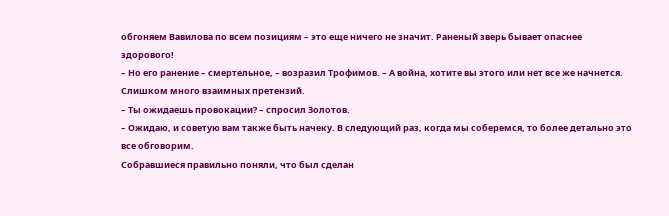обгоняем Вавилова по всем позициям – это еще ничего не значит. Раненый зверь бывает опаснее здорового!
– Но его ранение – смертельное, – возразил Трофимов. – А война, хотите вы этого или нет все же начнется. Слишком много взаимных претензий.
– Ты ожидаешь провокации? – спросил Золотов.
– Ожидаю, и советую вам также быть начеку. В следующий раз, когда мы соберемся, то более детально это все обговорим.
Собравшиеся правильно поняли, что был сделан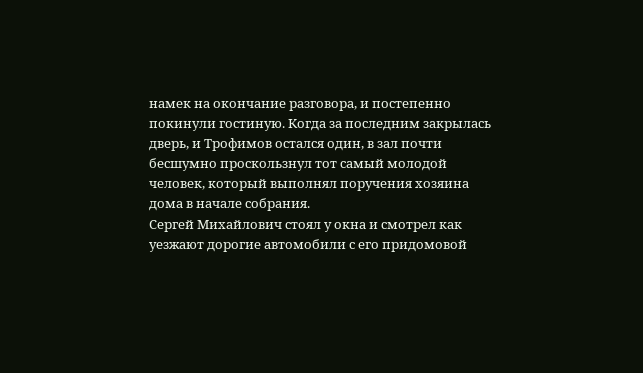намек на окончание разговора, и постепенно покинули гостиную. Когда за последним закрылась дверь, и Трофимов остался один, в зал почти бесшумно проскользнул тот самый молодой человек, который выполнял поручения хозяина дома в начале собрания.
Сергей Михайлович стоял у окна и смотрел как уезжают дорогие автомобили с его придомовой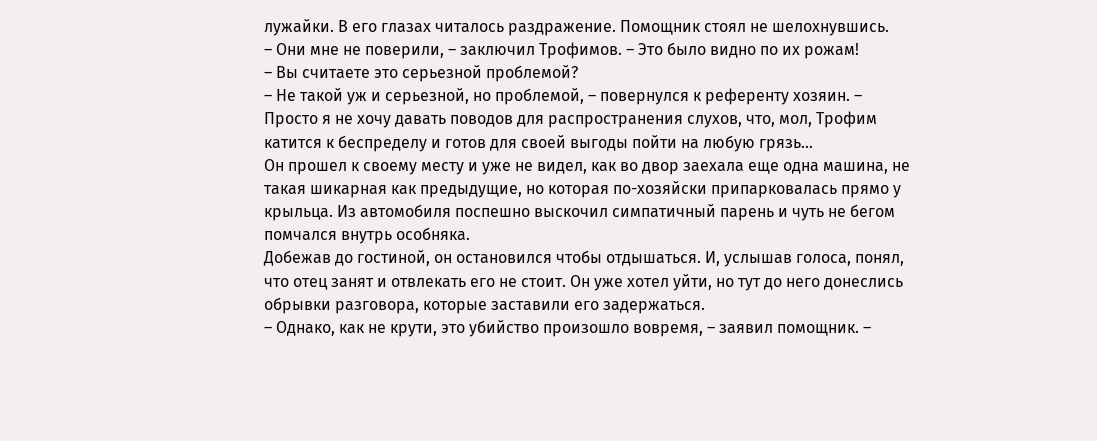лужайки. В его глазах читалось раздражение. Помощник стоял не шелохнувшись.
– Они мне не поверили, – заключил Трофимов. – Это было видно по их рожам!
– Вы считаете это серьезной проблемой?
– Не такой уж и серьезной, но проблемой, – повернулся к референту хозяин. – Просто я не хочу давать поводов для распространения слухов, что, мол, Трофим катится к беспределу и готов для своей выгоды пойти на любую грязь…
Он прошел к своему месту и уже не видел, как во двор заехала еще одна машина, не такая шикарная как предыдущие, но которая по-хозяйски припарковалась прямо у крыльца. Из автомобиля поспешно выскочил симпатичный парень и чуть не бегом помчался внутрь особняка.
Добежав до гостиной, он остановился чтобы отдышаться. И, услышав голоса, понял, что отец занят и отвлекать его не стоит. Он уже хотел уйти, но тут до него донеслись обрывки разговора, которые заставили его задержаться.
– Однако, как не крути, это убийство произошло вовремя, – заявил помощник. –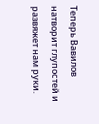Теперь Вавилов натворит глупостей и развяжет нам руки.